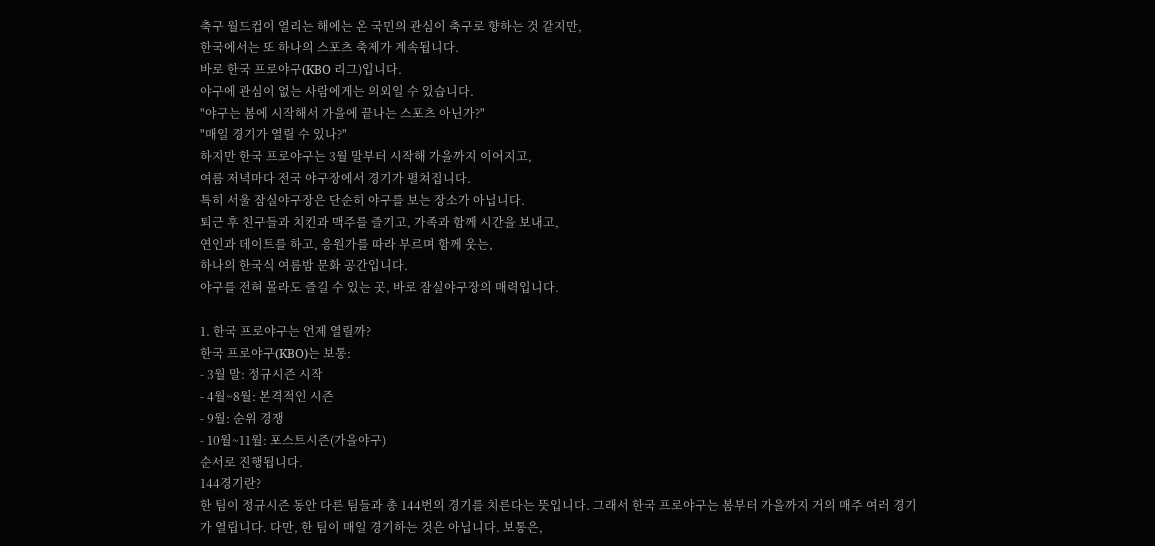축구 월드컵이 열리는 해에는 온 국민의 관심이 축구로 향하는 것 같지만,
한국에서는 또 하나의 스포츠 축제가 계속됩니다.
바로 한국 프로야구(KBO 리그)입니다.
야구에 관심이 없는 사람에게는 의외일 수 있습니다.
"야구는 봄에 시작해서 가을에 끝나는 스포츠 아닌가?"
"매일 경기가 열릴 수 있나?"
하지만 한국 프로야구는 3월 말부터 시작해 가을까지 이어지고,
여름 저녁마다 전국 야구장에서 경기가 펼쳐집니다.
특히 서울 잠실야구장은 단순히 야구를 보는 장소가 아닙니다.
퇴근 후 친구들과 치킨과 맥주를 즐기고, 가족과 함께 시간을 보내고,
연인과 데이트를 하고, 응원가를 따라 부르며 함께 웃는,
하나의 한국식 여름밤 문화 공간입니다.
야구를 전혀 몰라도 즐길 수 있는 곳, 바로 잠실야구장의 매력입니다.

1. 한국 프로야구는 언제 열릴까?
한국 프로야구(KBO)는 보통:
- 3월 말: 정규시즌 시작
- 4월~8월: 본격적인 시즌
- 9월: 순위 경쟁
- 10월~11월: 포스트시즌(가을야구)
순서로 진행됩니다.
144경기란?
한 팀이 정규시즌 동안 다른 팀들과 총 144번의 경기를 치른다는 뜻입니다. 그래서 한국 프로야구는 봄부터 가을까지 거의 매주 여러 경기가 열립니다. 다만, 한 팀이 매일 경기하는 것은 아닙니다. 보통은,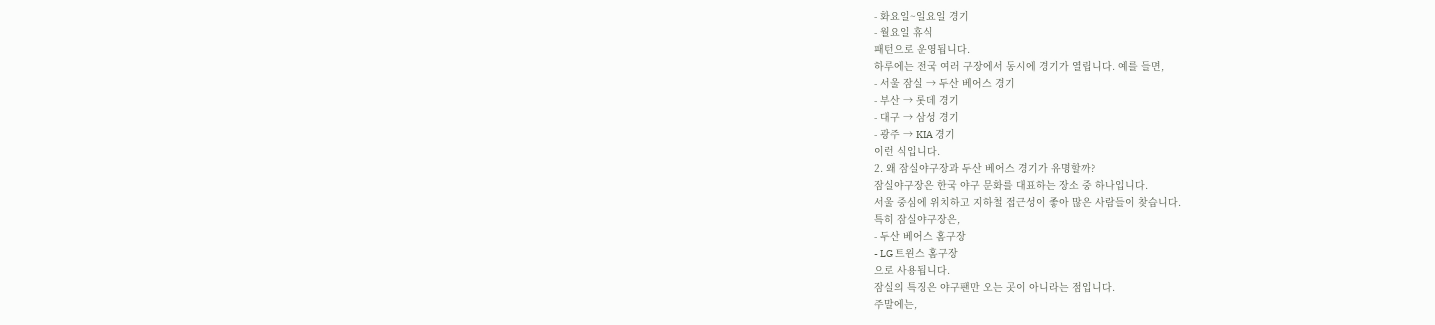- 화요일~일요일 경기
- 월요일 휴식
패턴으로 운영됩니다.
하루에는 전국 여러 구장에서 동시에 경기가 열립니다. 예를 들면,
- 서울 잠실 → 두산 베어스 경기
- 부산 → 롯데 경기
- 대구 → 삼성 경기
- 광주 → KIA 경기
이런 식입니다.
2. 왜 잠실야구장과 두산 베어스 경기가 유명할까?
잠실야구장은 한국 야구 문화를 대표하는 장소 중 하나입니다.
서울 중심에 위치하고 지하철 접근성이 좋아 많은 사람들이 찾습니다.
특히 잠실야구장은,
- 두산 베어스 홈구장
- LG 트윈스 홈구장
으로 사용됩니다.
잠실의 특징은 야구팬만 오는 곳이 아니라는 점입니다.
주말에는,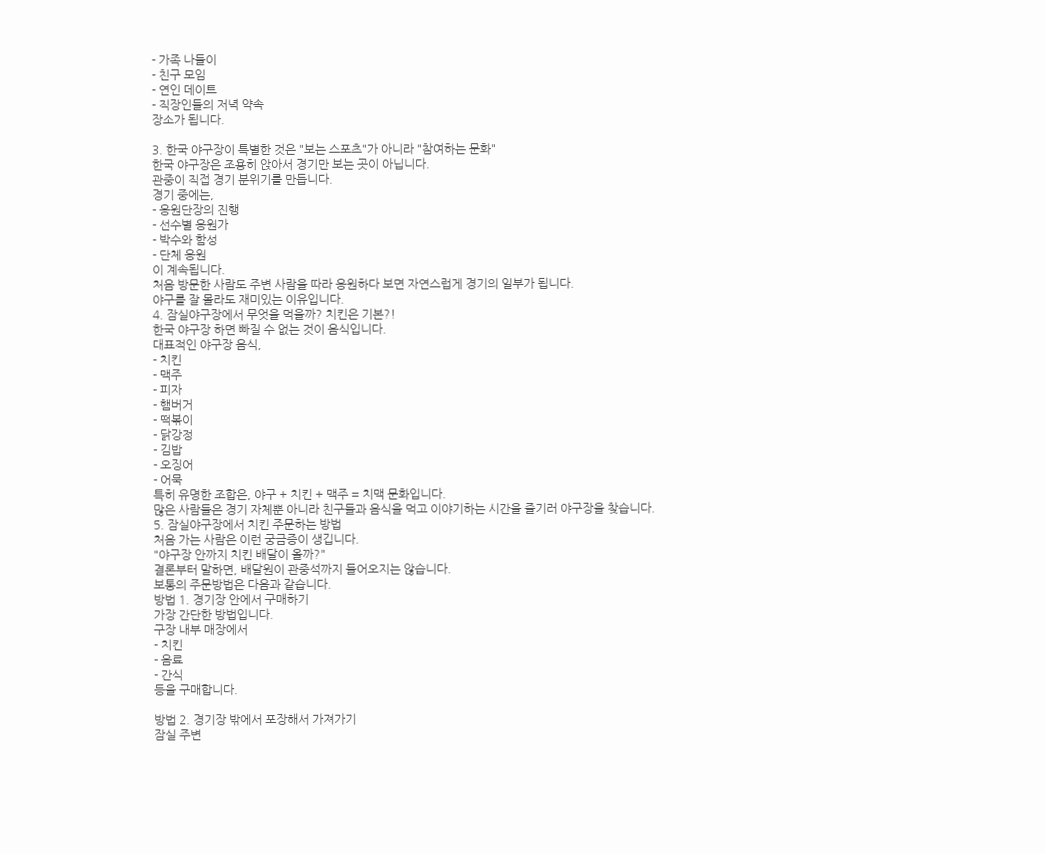- 가족 나들이
- 친구 모임
- 연인 데이트
- 직장인들의 저녁 약속
장소가 됩니다.

3. 한국 야구장이 특별한 것은 "보는 스포츠"가 아니라 "참여하는 문화"
한국 야구장은 조용히 앉아서 경기만 보는 곳이 아닙니다.
관중이 직접 경기 분위기를 만듭니다.
경기 중에는,
- 응원단장의 진행
- 선수별 응원가
- 박수와 함성
- 단체 응원
이 계속됩니다.
처음 방문한 사람도 주변 사람을 따라 응원하다 보면 자연스럽게 경기의 일부가 됩니다.
야구를 잘 몰라도 재미있는 이유입니다.
4. 잠실야구장에서 무엇을 먹을까? 치킨은 기본?!
한국 야구장 하면 빠질 수 없는 것이 음식입니다.
대표적인 야구장 음식,
- 치킨
- 맥주
- 피자
- 햄버거
- 떡볶이
- 닭강정
- 김밥
- 오징어
- 어묵
특히 유명한 조합은, 야구 + 치킨 + 맥주 = 치맥 문화입니다.
많은 사람들은 경기 자체뿐 아니라 친구들과 음식을 먹고 이야기하는 시간을 즐기러 야구장을 찾습니다.
5. 잠실야구장에서 치킨 주문하는 방법
처음 가는 사람은 이런 궁금증이 생깁니다.
"야구장 안까지 치킨 배달이 올까?"
결론부터 말하면, 배달원이 관중석까지 들어오지는 않습니다.
보통의 주문방법은 다음과 같습니다.
방법 1. 경기장 안에서 구매하기
가장 간단한 방법입니다.
구장 내부 매장에서
- 치킨
- 음료
- 간식
등을 구매합니다.

방법 2. 경기장 밖에서 포장해서 가져가기
잠실 주변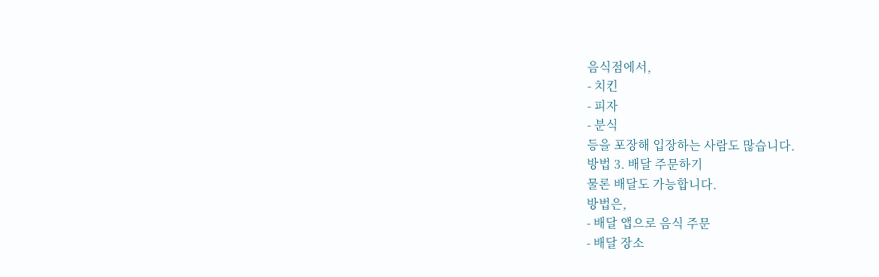음식점에서,
- 치킨
- 피자
- 분식
등을 포장해 입장하는 사람도 많습니다.
방법 3. 배달 주문하기
물론 배달도 가능합니다.
방법은,
- 배달 앱으로 음식 주문
- 배달 장소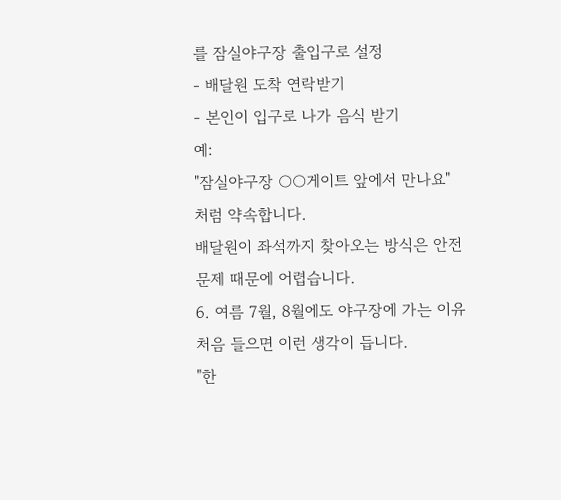를 잠실야구장 출입구로 설정
- 배달원 도착 연락받기
- 본인이 입구로 나가 음식 받기
예:
"잠실야구장 ○○게이트 앞에서 만나요"
처럼 약속합니다.
배달원이 좌석까지 찾아오는 방식은 안전 문제 때문에 어렵습니다.
6. 여름 7월, 8월에도 야구장에 가는 이유
처음 들으면 이런 생각이 듭니다.
"한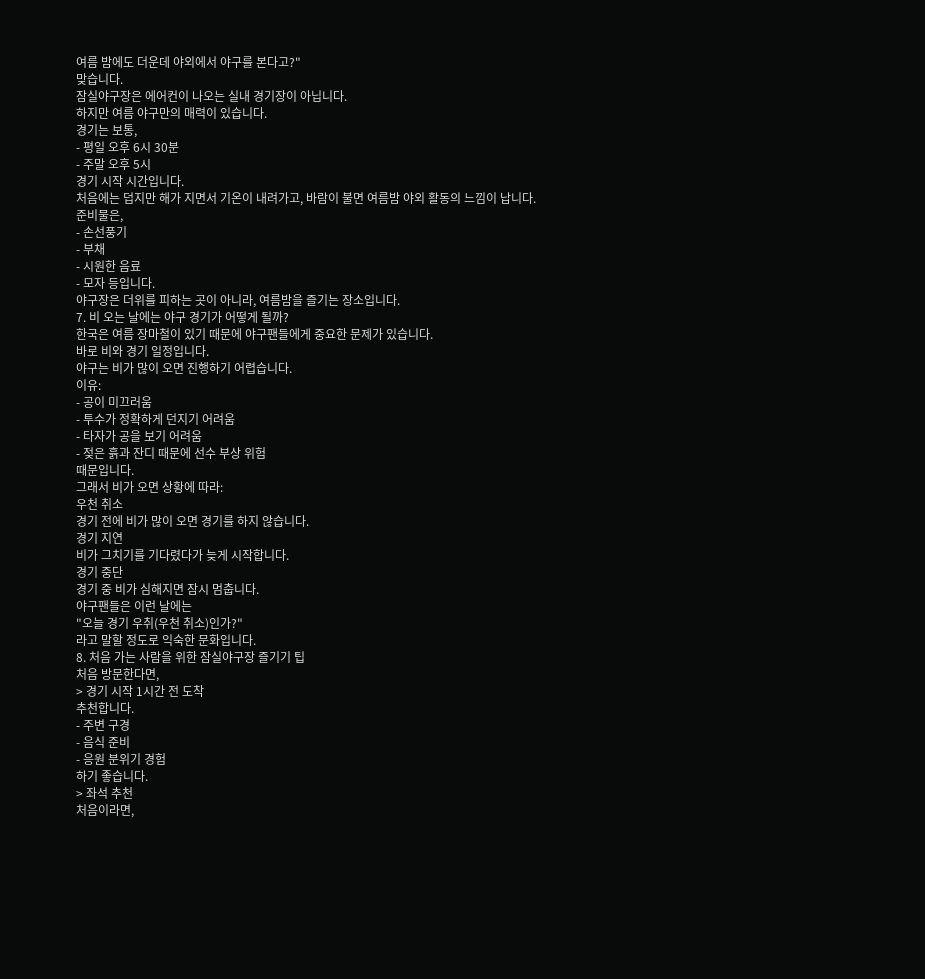여름 밤에도 더운데 야외에서 야구를 본다고?"
맞습니다.
잠실야구장은 에어컨이 나오는 실내 경기장이 아닙니다.
하지만 여름 야구만의 매력이 있습니다.
경기는 보통,
- 평일 오후 6시 30분
- 주말 오후 5시
경기 시작 시간입니다.
처음에는 덥지만 해가 지면서 기온이 내려가고, 바람이 불면 여름밤 야외 활동의 느낌이 납니다.
준비물은,
- 손선풍기
- 부채
- 시원한 음료
- 모자 등입니다.
야구장은 더위를 피하는 곳이 아니라, 여름밤을 즐기는 장소입니다.
7. 비 오는 날에는 야구 경기가 어떻게 될까?
한국은 여름 장마철이 있기 때문에 야구팬들에게 중요한 문제가 있습니다.
바로 비와 경기 일정입니다.
야구는 비가 많이 오면 진행하기 어렵습니다.
이유:
- 공이 미끄러움
- 투수가 정확하게 던지기 어려움
- 타자가 공을 보기 어려움
- 젖은 흙과 잔디 때문에 선수 부상 위험
때문입니다.
그래서 비가 오면 상황에 따라:
우천 취소
경기 전에 비가 많이 오면 경기를 하지 않습니다.
경기 지연
비가 그치기를 기다렸다가 늦게 시작합니다.
경기 중단
경기 중 비가 심해지면 잠시 멈춥니다.
야구팬들은 이런 날에는
"오늘 경기 우취(우천 취소)인가?"
라고 말할 정도로 익숙한 문화입니다.
8. 처음 가는 사람을 위한 잠실야구장 즐기기 팁
처음 방문한다면,
> 경기 시작 1시간 전 도착
추천합니다.
- 주변 구경
- 음식 준비
- 응원 분위기 경험
하기 좋습니다.
> 좌석 추천
처음이라면,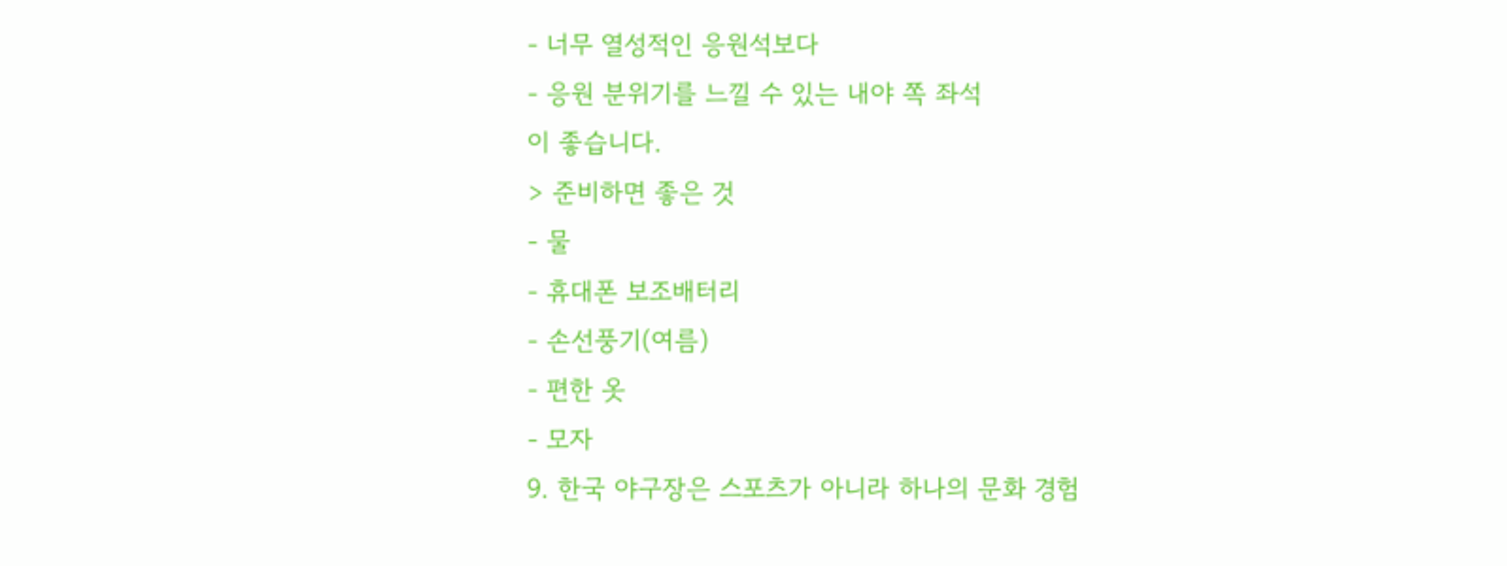- 너무 열성적인 응원석보다
- 응원 분위기를 느낄 수 있는 내야 쪽 좌석
이 좋습니다.
> 준비하면 좋은 것
- 물
- 휴대폰 보조배터리
- 손선풍기(여름)
- 편한 옷
- 모자
9. 한국 야구장은 스포츠가 아니라 하나의 문화 경험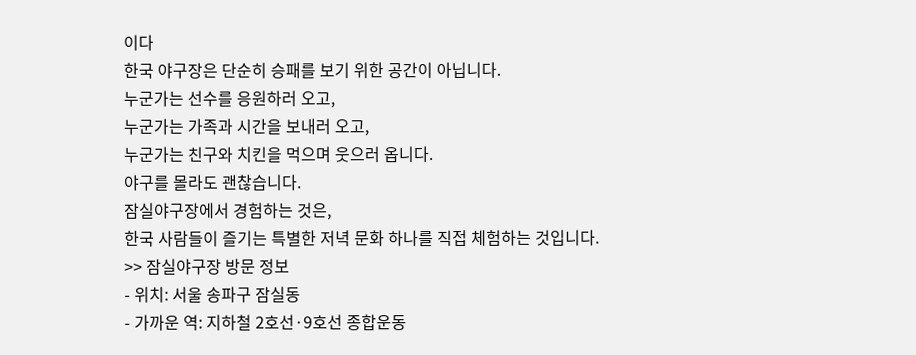이다
한국 야구장은 단순히 승패를 보기 위한 공간이 아닙니다.
누군가는 선수를 응원하러 오고,
누군가는 가족과 시간을 보내러 오고,
누군가는 친구와 치킨을 먹으며 웃으러 옵니다.
야구를 몰라도 괜찮습니다.
잠실야구장에서 경험하는 것은,
한국 사람들이 즐기는 특별한 저녁 문화 하나를 직접 체험하는 것입니다.
>> 잠실야구장 방문 정보
- 위치: 서울 송파구 잠실동
- 가까운 역: 지하철 2호선·9호선 종합운동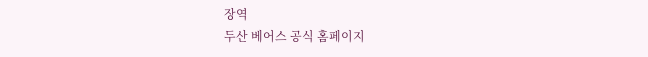장역
두산 베어스 공식 홈페이지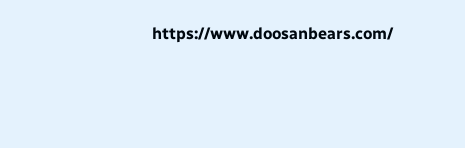https://www.doosanbears.com/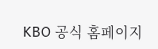KBO 공식 홈페이지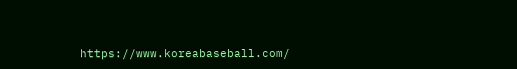https://www.koreabaseball.com/